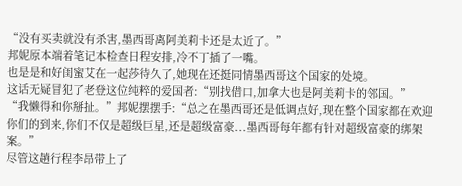“没有买卖就没有杀害,墨西哥离阿美莉卡还是太近了。”
邦妮原本端着笔记本检查日程安排,冷不丁插了一嘴。
也是是和好闺蜜艾在一起莎待久了,她现在还挺同情墨西哥这个国家的处境。
这话无疑冒犯了老登这位纯粹的爱国者:“别找借口,加拿大也是阿美莉卡的邻国。”
“我懒得和你掰扯。”邦妮摆摆手:“总之在墨西哥还是低调点好,现在整个国家都在欢迎你们的到来,你们不仅是超级巨星,还是超级富豪...墨西哥每年都有针对超级富豪的绑架案。”
尽管这趟行程李昂带上了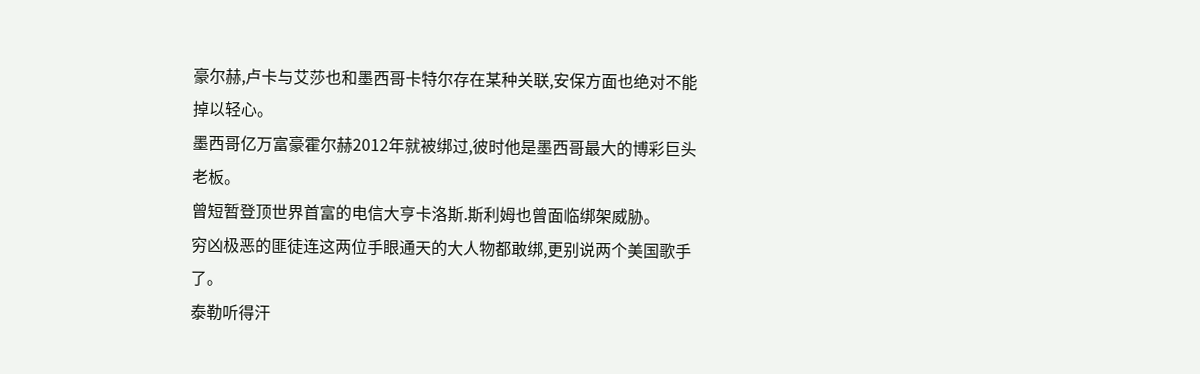豪尔赫,卢卡与艾莎也和墨西哥卡特尔存在某种关联,安保方面也绝对不能掉以轻心。
墨西哥亿万富豪霍尔赫2012年就被绑过,彼时他是墨西哥最大的博彩巨头老板。
曾短暂登顶世界首富的电信大亨卡洛斯.斯利姆也曾面临绑架威胁。
穷凶极恶的匪徒连这两位手眼通天的大人物都敢绑,更别说两个美国歌手了。
泰勒听得汗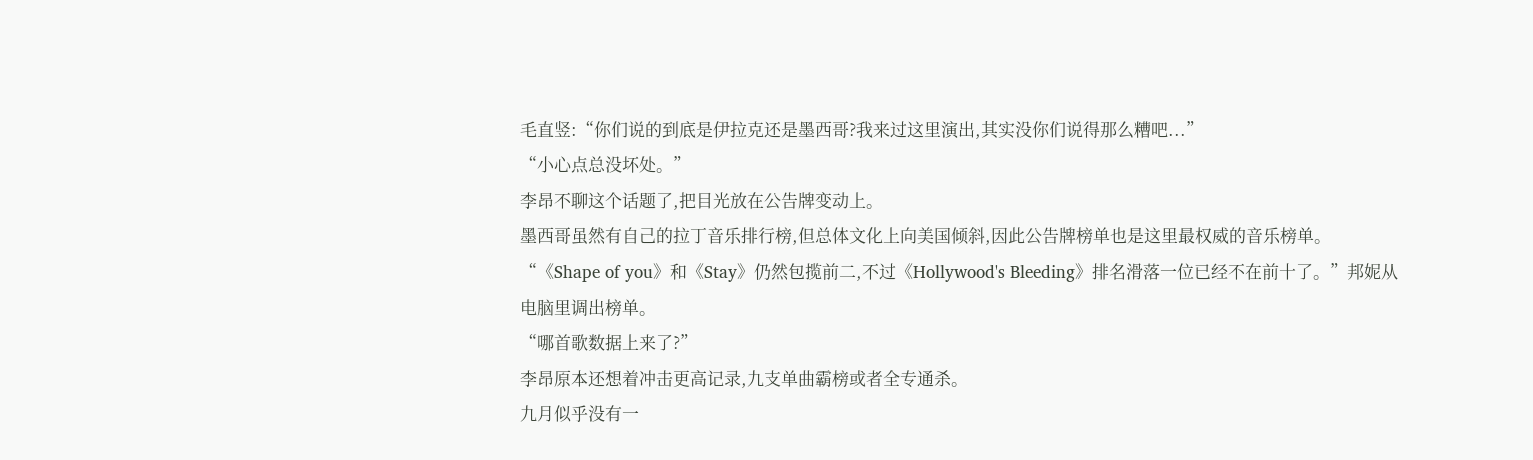毛直竖:“你们说的到底是伊拉克还是墨西哥?我来过这里演出,其实没你们说得那么糟吧...”
“小心点总没坏处。”
李昂不聊这个话题了,把目光放在公告牌变动上。
墨西哥虽然有自己的拉丁音乐排行榜,但总体文化上向美国倾斜,因此公告牌榜单也是这里最权威的音乐榜单。
“《Shape of you》和《Stay》仍然包揽前二,不过《Hollywood's Bleeding》排名滑落一位已经不在前十了。”邦妮从电脑里调出榜单。
“哪首歌数据上来了?”
李昂原本还想着冲击更高记录,九支单曲霸榜或者全专通杀。
九月似乎没有一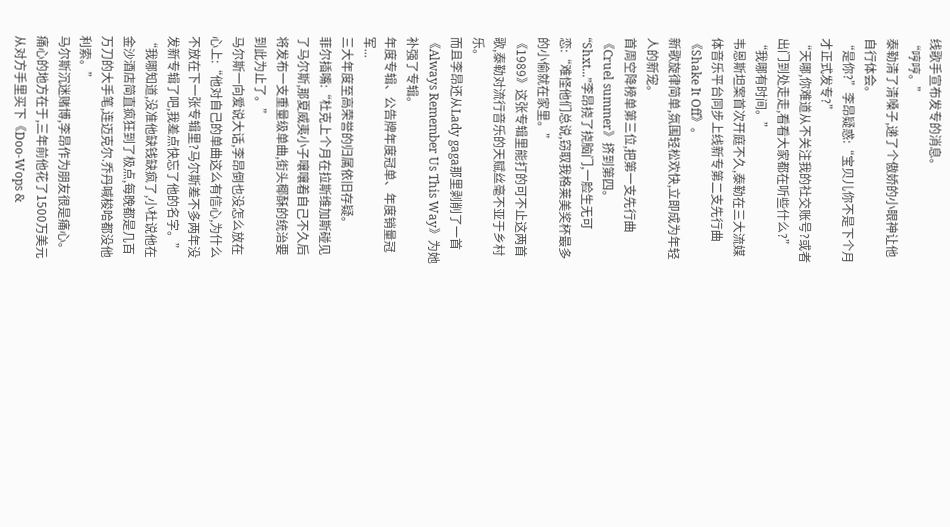线歌手宣布发专的消息。
“哼哼。”
泰勒清了清嗓子,递了个傲娇的小眼神让他自行体会。
“是你?”李昂疑惑:“宝贝儿你不是下个月才正式发专?”
“天哪,你难道从不关注我的社交账号?或者出门到处走走,看看大家都在听些什么?”
“我哪有时间。”
韦恩斯坦案首次开庭不久,泰勒在三大流媒体音乐平台同步上线新专第二支先行曲《Shake It Off》。
新歌旋律简单,氛围轻松欢快,立即成为年轻人的新宠。
首周空降榜单第三位,把第一支先行曲《Cruel summer》挤到第四。
“Shxt...”李昂挠了挠脑门,一脸生无可恋:“难怪他们总说,窃取我格莱美奖杯最多的小偷就在家里。”
《1989》这张专辑里能打的可不止这两首歌,泰勒对流行音乐的天赋丝毫不亚于乡村乐。
而且李昂还从Lady gaga那里剥削了一首《Always Remember Us This Way》为她补强了专辑。
年度专辑、公告牌年度冠单、年度销量冠军...
三大年度至高荣誉的归属依旧存疑。
菲尔插嘴:“杜克上个月在拉斯维加斯碰见了马尔斯,那夏威夷小子嚷嚷着自己不久后将发布一支重量级单曲,街头椰酥的统治要到此为止了。”
马尔斯一向爱说大话,李昂倒也没怎么放在心上:“他对自己的单曲这么有信心,为什么不放在下一张专辑里?马尔斯差不多两年没发新专辑了吧,我差点快忘了他的名字。”
“我哪知道,没准他缺钱缺疯了,小杜说他在金沙酒店简直疯狂到了极点,每晚都是几百万刀的大手笔,连迈克尔.乔丹喊梭哈都没他利索。”
马尔斯沉迷赌博,李昂作为朋友很是痛心。
痛心的地方在于,三年前他花了1500万美元从对方手里买下《Doo-Wops &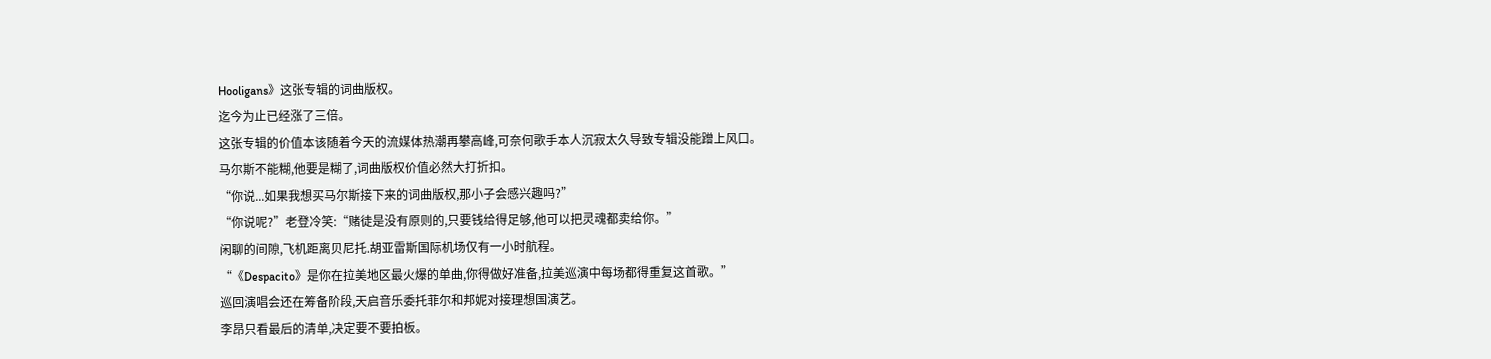Hooligans》这张专辑的词曲版权。
迄今为止已经涨了三倍。
这张专辑的价值本该随着今天的流媒体热潮再攀高峰,可奈何歌手本人沉寂太久导致专辑没能蹭上风口。
马尔斯不能糊,他要是糊了,词曲版权价值必然大打折扣。
“你说...如果我想买马尔斯接下来的词曲版权,那小子会感兴趣吗?”
“你说呢?”老登冷笑:“赌徒是没有原则的,只要钱给得足够,他可以把灵魂都卖给你。”
闲聊的间隙,飞机距离贝尼托.胡亚雷斯国际机场仅有一小时航程。
“《Despacito》是你在拉美地区最火爆的单曲,你得做好准备,拉美巡演中每场都得重复这首歌。”
巡回演唱会还在筹备阶段,天启音乐委托菲尔和邦妮对接理想国演艺。
李昂只看最后的清单,决定要不要拍板。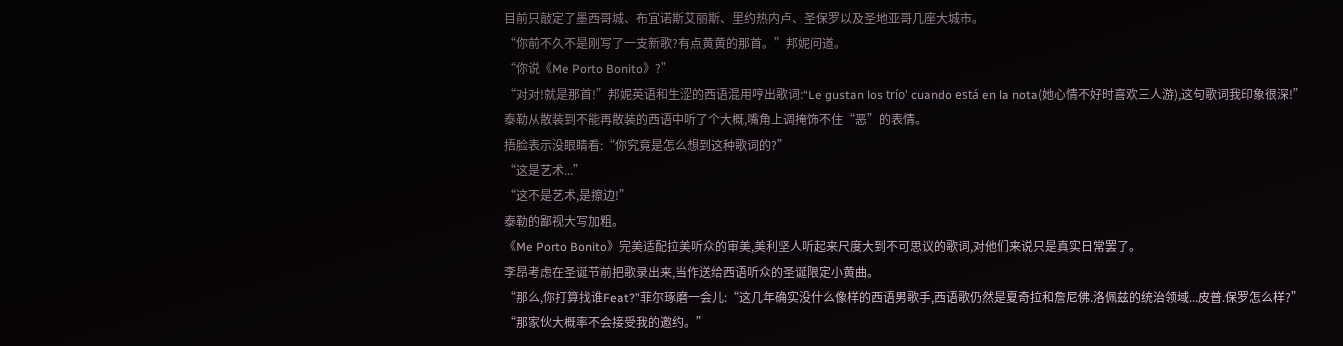目前只敲定了墨西哥城、布宜诺斯艾丽斯、里约热内卢、圣保罗以及圣地亚哥几座大城市。
“你前不久不是刚写了一支新歌?有点黄黄的那首。”邦妮问道。
“你说《Me Porto Bonito》?”
“对对!就是那首!”邦妮英语和生涩的西语混用哼出歌词:“Le gustan los trío' cuando está en la nota(她心情不好时喜欢三人游),这句歌词我印象很深!”
泰勒从散装到不能再散装的西语中听了个大概,嘴角上调掩饰不住“恶”的表情。
捂脸表示没眼睛看:“你究竟是怎么想到这种歌词的?”
“这是艺术...”
“这不是艺术,是擦边!”
泰勒的鄙视大写加粗。
《Me Porto Bonito》完美适配拉美听众的审美,美利坚人听起来尺度大到不可思议的歌词,对他们来说只是真实日常罢了。
李昂考虑在圣诞节前把歌录出来,当作送给西语听众的圣诞限定小黄曲。
“那么,你打算找谁Feat?”菲尔琢磨一会儿:“这几年确实没什么像样的西语男歌手,西语歌仍然是夏奇拉和詹尼佛.洛佩兹的统治领域...皮普.保罗怎么样?”
“那家伙大概率不会接受我的邀约。”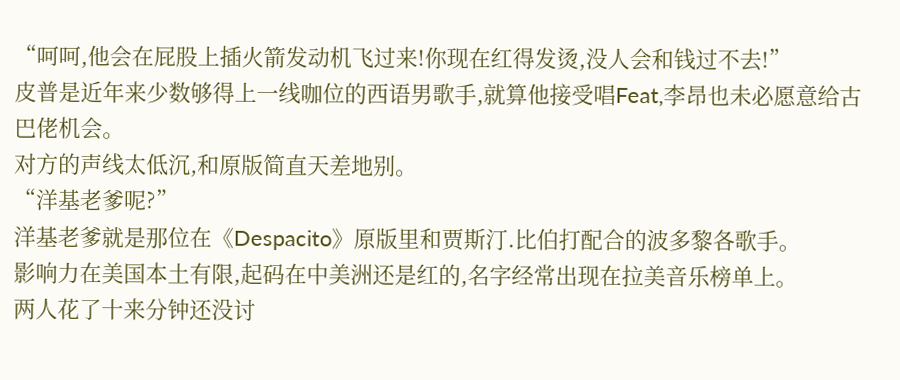“呵呵,他会在屁股上插火箭发动机飞过来!你现在红得发烫,没人会和钱过不去!”
皮普是近年来少数够得上一线咖位的西语男歌手,就算他接受唱Feat,李昂也未必愿意给古巴佬机会。
对方的声线太低沉,和原版简直天差地别。
“洋基老爹呢?”
洋基老爹就是那位在《Despacito》原版里和贾斯汀.比伯打配合的波多黎各歌手。
影响力在美国本土有限,起码在中美洲还是红的,名字经常出现在拉美音乐榜单上。
两人花了十来分钟还没讨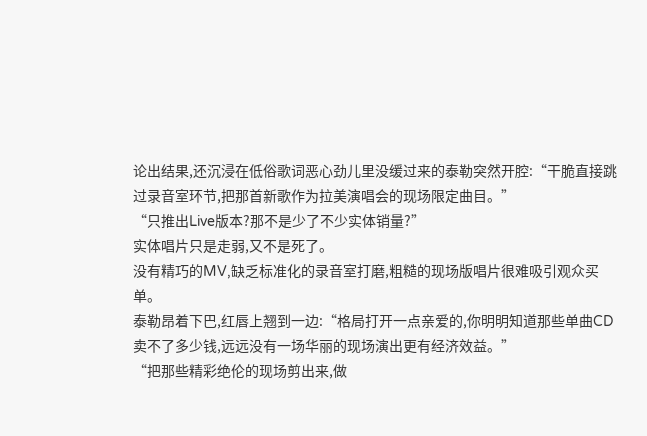论出结果,还沉浸在低俗歌词恶心劲儿里没缓过来的泰勒突然开腔:“干脆直接跳过录音室环节,把那首新歌作为拉美演唱会的现场限定曲目。”
“只推出Live版本?那不是少了不少实体销量?”
实体唱片只是走弱,又不是死了。
没有精巧的MV,缺乏标准化的录音室打磨,粗糙的现场版唱片很难吸引观众买单。
泰勒昂着下巴,红唇上翘到一边:“格局打开一点亲爱的,你明明知道那些单曲CD卖不了多少钱,远远没有一场华丽的现场演出更有经济效益。”
“把那些精彩绝伦的现场剪出来,做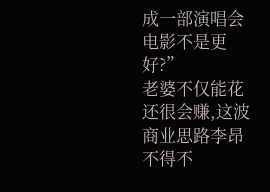成一部演唱会电影不是更好?”
老婆不仅能花还很会赚,这波商业思路李昂不得不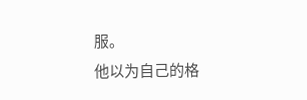服。
他以为自己的格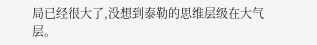局已经很大了,没想到泰勒的思维层级在大气层。